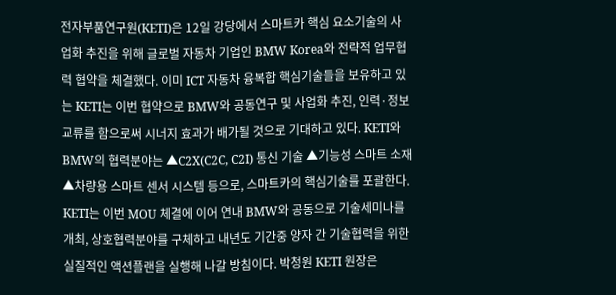전자부품연구원(KETI)은 12일 강당에서 스마트카 핵심 요소기술의 사업화 추진을 위해 글로벌 자동차 기업인 BMW Korea와 전략적 업무협력 협약을 체결했다. 이미 ICT 자동차 융복합 핵심기술들을 보유하고 있는 KETI는 이번 협약으로 BMW와 공동연구 및 사업화 추진, 인력·정보 교류를 함으로써 시너지 효과가 배가될 것으로 기대하고 있다. KETI와 BMW의 협력분야는 ▲C2X(C2C, C2I) 통신 기술 ▲기능성 스마트 소재 ▲차량용 스마트 센서 시스템 등으로, 스마트카의 핵심기술를 포괄한다. KETI는 이번 MOU 체결에 이어 연내 BMW와 공동으로 기술세미나를 개최, 상호협력분야를 구체하고 내년도 기간중 양자 간 기술협력을 위한 실질적인 액션플랜을 실행해 나갈 방침이다. 박청원 KETI 원장은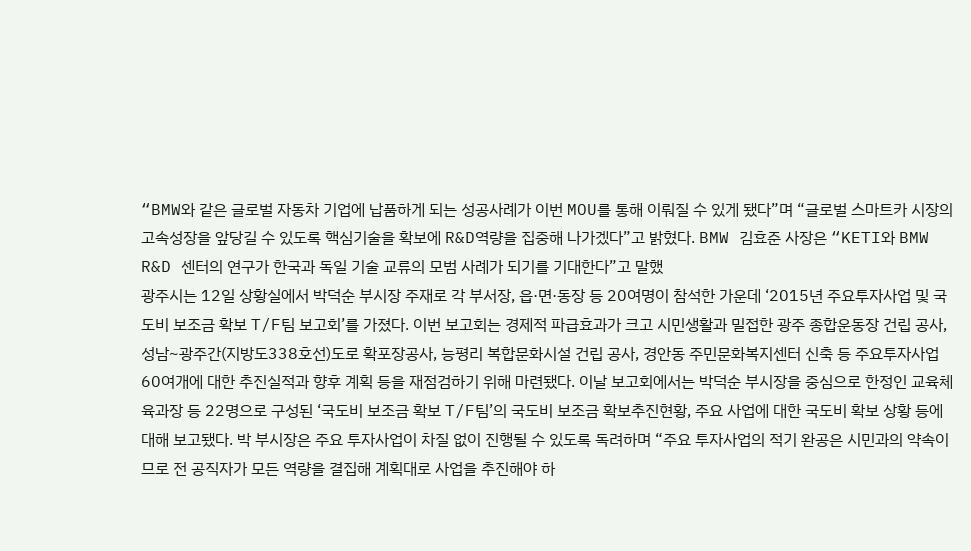“BMW와 같은 글로벌 자동차 기업에 납품하게 되는 성공사례가 이번 MOU를 통해 이뤄질 수 있게 됐다”며 “글로벌 스마트카 시장의 고속성장을 앞당길 수 있도록 핵심기술을 확보에 R&D역량을 집중해 나가겠다”고 밝혔다. BMW 김효준 사장은 “KETI와 BMW R&D 센터의 연구가 한국과 독일 기술 교류의 모범 사례가 되기를 기대한다”고 말했
광주시는 12일 상황실에서 박덕순 부시장 주재로 각 부서장, 읍·면·동장 등 20여명이 참석한 가운데 ‘2015년 주요투자사업 및 국도비 보조금 확보 T/F팀 보고회’를 가졌다. 이번 보고회는 경제적 파급효과가 크고 시민생활과 밀접한 광주 종합운동장 건립 공사, 성남~광주간(지방도338호선)도로 확포장공사, 능평리 복합문화시설 건립 공사, 경안동 주민문화복지센터 신축 등 주요투자사업 60여개에 대한 추진실적과 향후 계획 등을 재점검하기 위해 마련됐다. 이날 보고회에서는 박덕순 부시장을 중심으로 한정인 교육체육과장 등 22명으로 구성된 ‘국도비 보조금 확보 T/F팀’의 국도비 보조금 확보추진현황, 주요 사업에 대한 국도비 확보 상황 등에 대해 보고됐다. 박 부시장은 주요 투자사업이 차질 없이 진행될 수 있도록 독려하며 “주요 투자사업의 적기 완공은 시민과의 약속이므로 전 공직자가 모든 역량을 결집해 계획대로 사업을 추진해야 하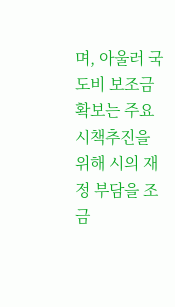며, 아울러 국도비 보조금 확보는 주요 시책추진을 위해 시의 재정 부담을 조금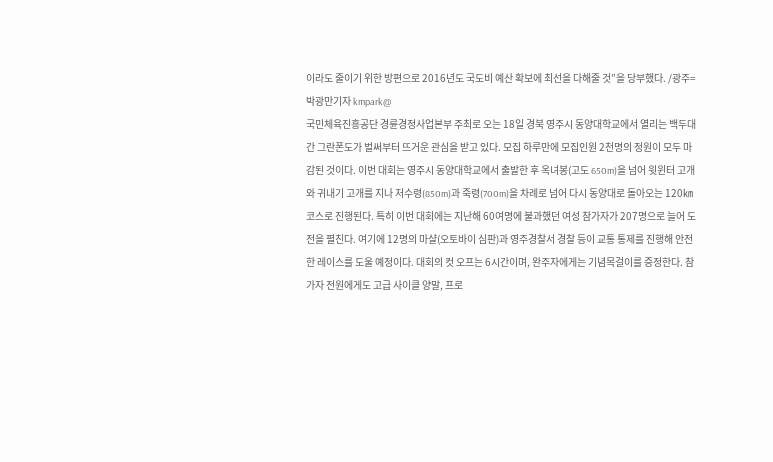이라도 줄이기 위한 방편으로 2016년도 국도비 예산 확보에 최선을 다해줄 것”을 당부했다. /광주=박광만기자 kmpark@
국민체육진흥공단 경륜경정사업본부 주최로 오는 18일 경북 영주시 동양대학교에서 열리는 백두대간 그란폰도가 벌써부터 뜨거운 관심을 받고 있다. 모집 하루만에 모집인원 2천명의 정원이 모두 마감된 것이다. 이번 대회는 영주시 동양대학교에서 출발한 후 옥녀봉(고도 650m)을 넘어 윗윈터 고개와 귀내기 고개를 지나 저수령(850m)과 죽령(700m)을 차례로 넘어 다시 동양대로 돌아오는 120㎞ 코스로 진행된다. 특히 이번 대회에는 지난해 60여명에 불과했던 여성 참가자가 207명으로 늘어 도전을 펼친다. 여기에 12명의 마샬(오토바이 심판)과 영주경찰서 경찰 등이 교통 통제를 진행해 안전한 레이스를 도울 예정이다. 대회의 컷 오프는 6시간이며, 완주자에게는 기념목걸이를 증정한다. 참가자 전원에게도 고급 사이클 양말, 프로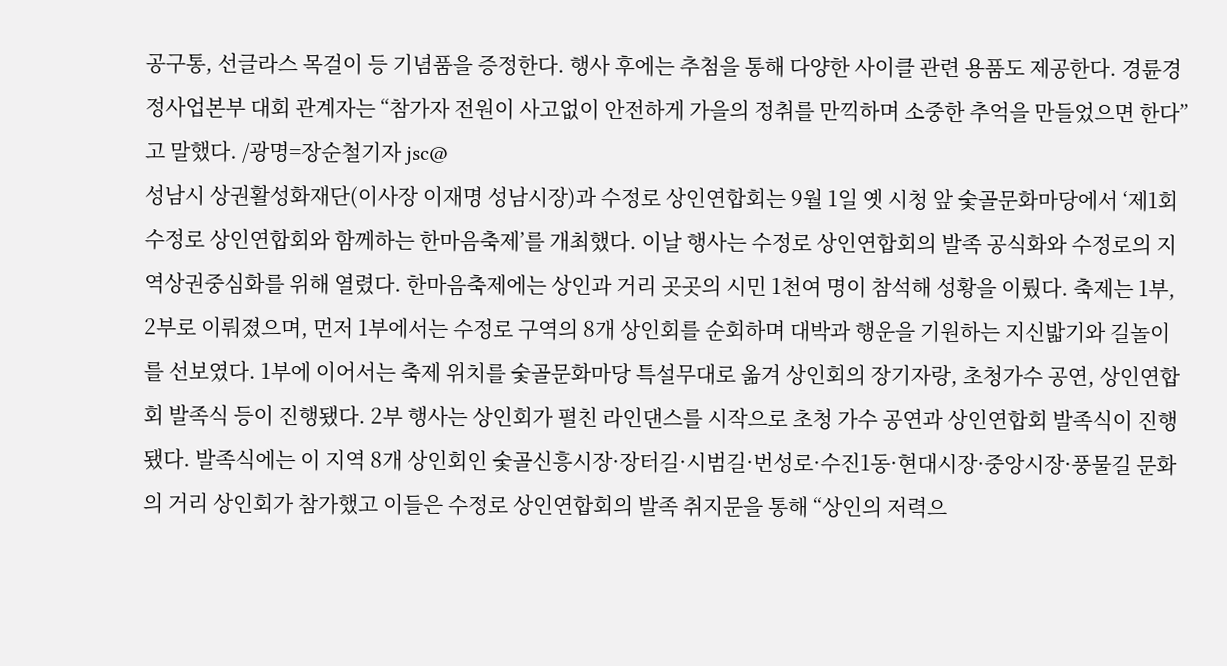공구통, 선글라스 목걸이 등 기념품을 증정한다. 행사 후에는 추첨을 통해 다양한 사이클 관련 용품도 제공한다. 경륜경정사업본부 대회 관계자는 “참가자 전원이 사고없이 안전하게 가을의 정취를 만끽하며 소중한 추억을 만들었으면 한다”고 말했다. /광명=장순철기자 jsc@
성남시 상권활성화재단(이사장 이재명 성남시장)과 수정로 상인연합회는 9월 1일 옛 시청 앞 숯골문화마당에서 ‘제1회 수정로 상인연합회와 함께하는 한마음축제’를 개최했다. 이날 행사는 수정로 상인연합회의 발족 공식화와 수정로의 지역상권중심화를 위해 열렸다. 한마음축제에는 상인과 거리 곳곳의 시민 1천여 명이 참석해 성황을 이뤘다. 축제는 1부, 2부로 이뤄졌으며, 먼저 1부에서는 수정로 구역의 8개 상인회를 순회하며 대박과 행운을 기원하는 지신밟기와 길놀이를 선보였다. 1부에 이어서는 축제 위치를 숯골문화마당 특설무대로 옮겨 상인회의 장기자랑, 초청가수 공연, 상인연합회 발족식 등이 진행됐다. 2부 행사는 상인회가 펼친 라인댄스를 시작으로 초청 가수 공연과 상인연합회 발족식이 진행됐다. 발족식에는 이 지역 8개 상인회인 숯골신흥시장·장터길·시범길·번성로·수진1동·현대시장·중앙시장·풍물길 문화의 거리 상인회가 참가했고 이들은 수정로 상인연합회의 발족 취지문을 통해 “상인의 저력으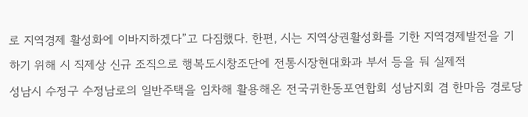로 지역경제 활성화에 이바지하겠다”고 다짐했다. 한편, 시는 지역상권활성화를 기한 지역경제발전을 기하기 위해 시 직제상 신규 조직으로 행복도시창조단에 전통시장현대화과 부서 등을 둬 실제적
성남시 수정구 수정남로의 일반주택을 임차해 활용해온 전국귀한동포연합회 성남지회 겸 한마음 경로당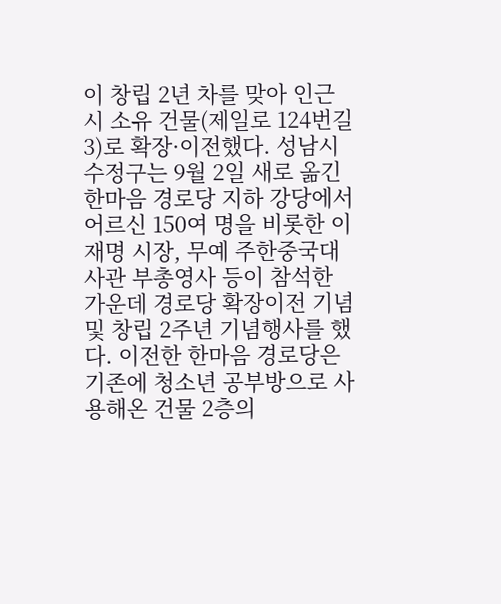이 창립 2년 차를 맞아 인근 시 소유 건물(제일로 124번길 3)로 확장·이전했다. 성남시 수정구는 9월 2일 새로 옮긴 한마음 경로당 지하 강당에서 어르신 150여 명을 비롯한 이재명 시장, 무예 주한중국대사관 부총영사 등이 참석한 가운데 경로당 확장이전 기념 및 창립 2주년 기념행사를 했다. 이전한 한마음 경로당은 기존에 청소년 공부방으로 사용해온 건물 2층의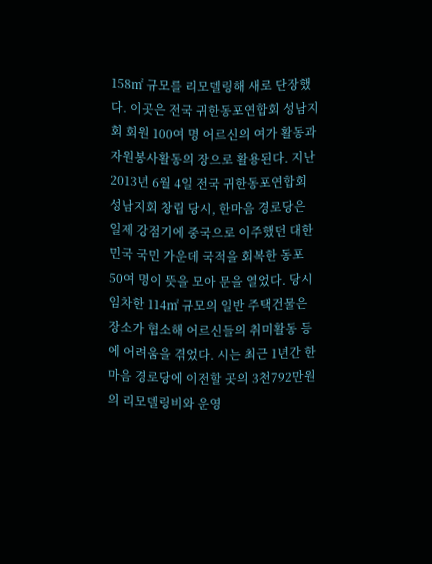158㎡ 규모를 리모델링해 새로 단장했다. 이곳은 전국 귀한동포연합회 성남지회 회원 100여 명 어르신의 여가 활동과 자원봉사활동의 장으로 활용된다. 지난 2013년 6월 4일 전국 귀한동포연합회 성남지회 창립 당시, 한마음 경로당은 일제 강점기에 중국으로 이주했던 대한민국 국민 가운데 국적을 회복한 동포 50여 명이 뜻을 모아 문을 열었다. 당시 임차한 114㎡ 규모의 일반 주택건물은 장소가 협소해 어르신들의 취미활동 등에 어려움을 겪었다. 시는 최근 1년간 한마음 경로당에 이전할 곳의 3천792만원의 리모델링비와 운영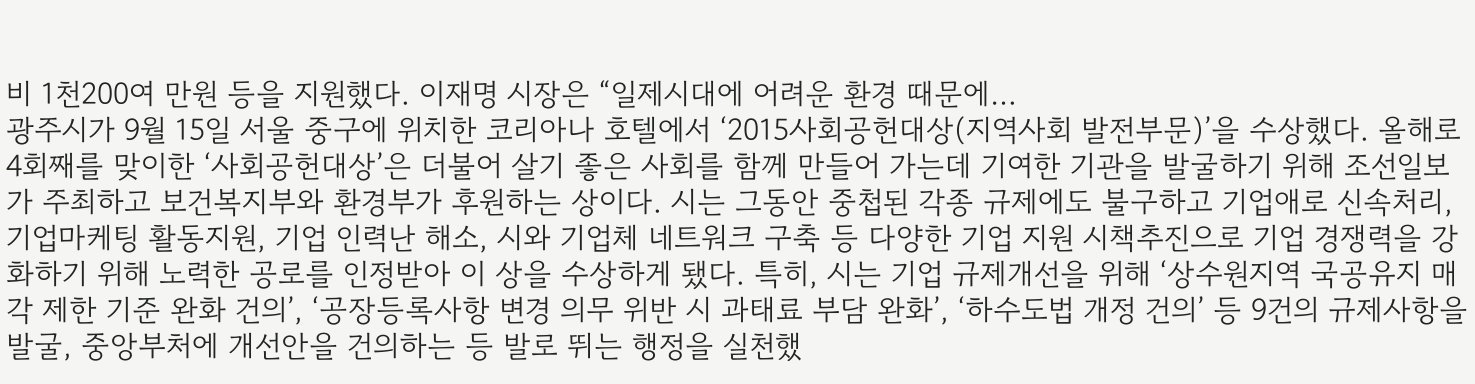비 1천200여 만원 등을 지원했다. 이재명 시장은 “일제시대에 어려운 환경 때문에…
광주시가 9월 15일 서울 중구에 위치한 코리아나 호텔에서 ‘2015사회공헌대상(지역사회 발전부문)’을 수상했다. 올해로 4회째를 맞이한 ‘사회공헌대상’은 더불어 살기 좋은 사회를 함께 만들어 가는데 기여한 기관을 발굴하기 위해 조선일보가 주최하고 보건복지부와 환경부가 후원하는 상이다. 시는 그동안 중첩된 각종 규제에도 불구하고 기업애로 신속처리, 기업마케팅 활동지원, 기업 인력난 해소, 시와 기업체 네트워크 구축 등 다양한 기업 지원 시책추진으로 기업 경쟁력을 강화하기 위해 노력한 공로를 인정받아 이 상을 수상하게 됐다. 특히, 시는 기업 규제개선을 위해 ‘상수원지역 국공유지 매각 제한 기준 완화 건의’, ‘공장등록사항 변경 의무 위반 시 과태료 부담 완화’, ‘하수도법 개정 건의’ 등 9건의 규제사항을 발굴, 중앙부처에 개선안을 건의하는 등 발로 뛰는 행정을 실천했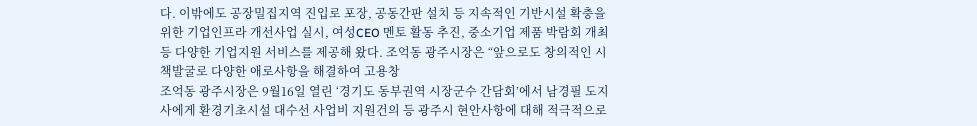다. 이밖에도 공장밀집지역 진입로 포장, 공동간판 설치 등 지속적인 기반시설 확충을 위한 기업인프라 개선사업 실시, 여성CEO 멘토 활동 추진, 중소기업 제품 박람회 개최 등 다양한 기업지원 서비스를 제공해 왔다. 조억동 광주시장은 “앞으로도 창의적인 시책발굴로 다양한 애로사항을 해결하여 고용창
조억동 광주시장은 9월16일 열린 ‘경기도 동부권역 시장군수 간담회’에서 남경필 도지사에게 환경기초시설 대수선 사업비 지원건의 등 광주시 현안사항에 대해 적극적으로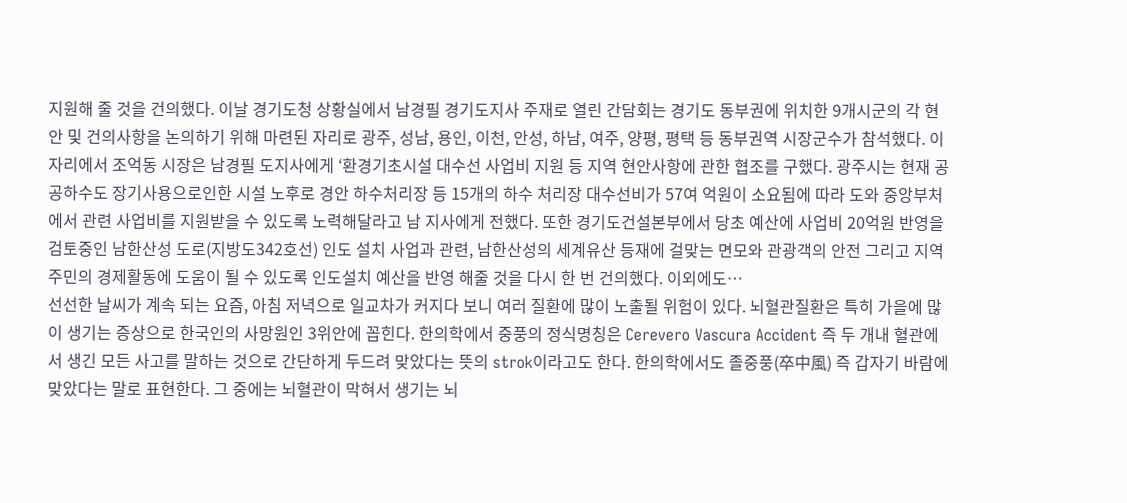지원해 줄 것을 건의했다. 이날 경기도청 상황실에서 남경필 경기도지사 주재로 열린 간담회는 경기도 동부권에 위치한 9개시군의 각 현안 및 건의사항을 논의하기 위해 마련된 자리로 광주, 성남, 용인, 이천, 안성, 하남, 여주, 양평, 평택 등 동부권역 시장군수가 참석했다. 이 자리에서 조억동 시장은 남경필 도지사에게 ‘환경기초시설 대수선 사업비 지원 등 지역 현안사항에 관한 협조를 구했다. 광주시는 현재 공공하수도 장기사용으로인한 시설 노후로 경안 하수처리장 등 15개의 하수 처리장 대수선비가 57여 억원이 소요됨에 따라 도와 중앙부처에서 관련 사업비를 지원받을 수 있도록 노력해달라고 남 지사에게 전했다. 또한 경기도건설본부에서 당초 예산에 사업비 20억원 반영을 검토중인 남한산성 도로(지방도342호선) 인도 설치 사업과 관련, 남한산성의 세계유산 등재에 걸맞는 면모와 관광객의 안전 그리고 지역주민의 경제활동에 도움이 될 수 있도록 인도설치 예산을 반영 해줄 것을 다시 한 번 건의했다. 이외에도…
선선한 날씨가 계속 되는 요즘, 아침 저녁으로 일교차가 커지다 보니 여러 질환에 많이 노출될 위험이 있다. 뇌혈관질환은 특히 가을에 많이 생기는 증상으로 한국인의 사망원인 3위안에 꼽힌다. 한의학에서 중풍의 정식명칭은 Cerevero Vascura Accident 즉 두 개내 혈관에서 생긴 모든 사고를 말하는 것으로 간단하게 두드려 맞았다는 뜻의 strok이라고도 한다. 한의학에서도 졸중풍(卒中風) 즉 갑자기 바람에 맞았다는 말로 표현한다. 그 중에는 뇌혈관이 막혀서 생기는 뇌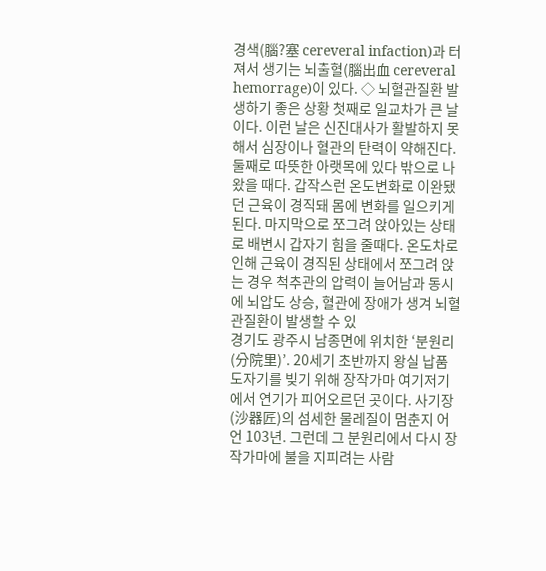경색(腦?塞 cereveral infaction)과 터져서 생기는 뇌출혈(腦出血 cereveral hemorrage)이 있다. ◇ 뇌혈관질환 발생하기 좋은 상황 첫째로 일교차가 큰 날이다. 이런 날은 신진대사가 활발하지 못해서 심장이나 혈관의 탄력이 약해진다. 둘째로 따뜻한 아랫목에 있다 밖으로 나왔을 때다. 갑작스런 온도변화로 이완됐던 근육이 경직돼 몸에 변화를 일으키게 된다. 마지막으로 쪼그려 앉아있는 상태로 배변시 갑자기 힘을 줄때다. 온도차로 인해 근육이 경직된 상태에서 쪼그려 앉는 경우 척추관의 압력이 늘어남과 동시에 뇌압도 상승, 혈관에 장애가 생겨 뇌혈관질환이 발생할 수 있
경기도 광주시 남종면에 위치한 ‘분원리(分院里)’. 20세기 초반까지 왕실 납품 도자기를 빚기 위해 장작가마 여기저기에서 연기가 피어오르던 곳이다. 사기장(沙器匠)의 섬세한 물레질이 멈춘지 어언 103년. 그런데 그 분원리에서 다시 장작가마에 불을 지피려는 사람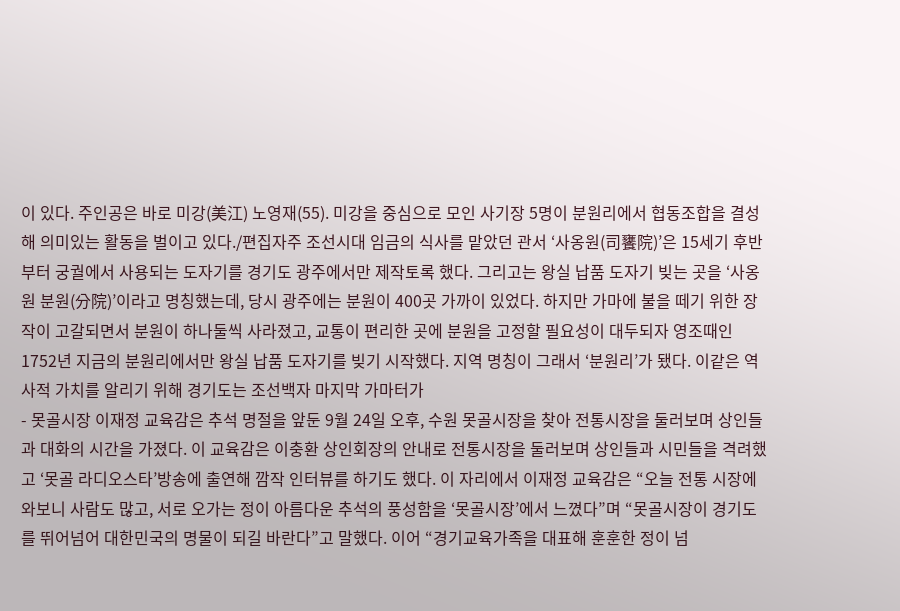이 있다. 주인공은 바로 미강(美江) 노영재(55). 미강을 중심으로 모인 사기장 5명이 분원리에서 협동조합을 결성해 의미있는 활동을 벌이고 있다./편집자주 조선시대 임금의 식사를 맡았던 관서 ‘사옹원(司饔院)’은 15세기 후반부터 궁궐에서 사용되는 도자기를 경기도 광주에서만 제작토록 했다. 그리고는 왕실 납품 도자기 빚는 곳을 ‘사옹원 분원(分院)’이라고 명칭했는데, 당시 광주에는 분원이 400곳 가까이 있었다. 하지만 가마에 불을 떼기 위한 장작이 고갈되면서 분원이 하나둘씩 사라졌고, 교통이 편리한 곳에 분원을 고정할 필요성이 대두되자 영조때인 1752년 지금의 분원리에서만 왕실 납품 도자기를 빚기 시작했다. 지역 명칭이 그래서 ‘분원리’가 됐다. 이같은 역사적 가치를 알리기 위해 경기도는 조선백자 마지막 가마터가
- 못골시장 이재정 교육감은 추석 명절을 앞둔 9월 24일 오후, 수원 못골시장을 찾아 전통시장을 둘러보며 상인들과 대화의 시간을 가졌다. 이 교육감은 이충환 상인회장의 안내로 전통시장을 둘러보며 상인들과 시민들을 격려했고 ‘못골 라디오스타’방송에 출연해 깜작 인터뷰를 하기도 했다. 이 자리에서 이재정 교육감은 “오늘 전통 시장에 와보니 사람도 많고, 서로 오가는 정이 아름다운 추석의 풍성함을 ‘못골시장’에서 느꼈다”며 “못골시장이 경기도를 뛰어넘어 대한민국의 명물이 되길 바란다”고 말했다. 이어 “경기교육가족을 대표해 훈훈한 정이 넘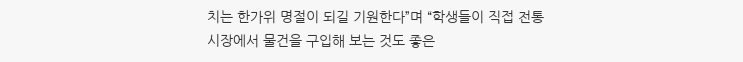치는 한가위 명절이 되길 기원한다”며 “학생들이 직접 전통시장에서 물건을 구입해 보는 것도 좋은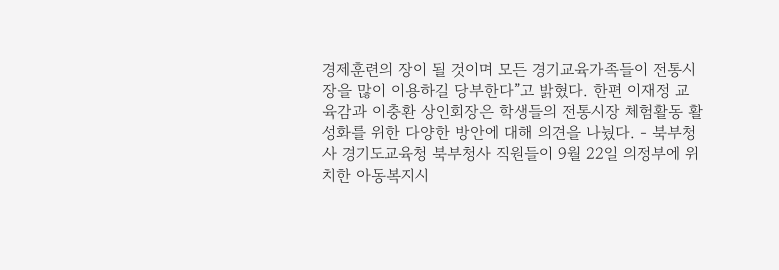경제훈련의 장이 될 것이며 모든 경기교육가족들이 전통시장을 많이 이용하길 당부한다”고 밝혔다. 한편 이재정 교육감과 이충환 상인회장은 학생들의 전통시장 체험활동 활성화를 위한 다양한 방안에 대해 의견을 나눴다. - 북부청사 경기도교육청 북부청사 직원들이 9월 22일 의정부에 위치한 아동복지시